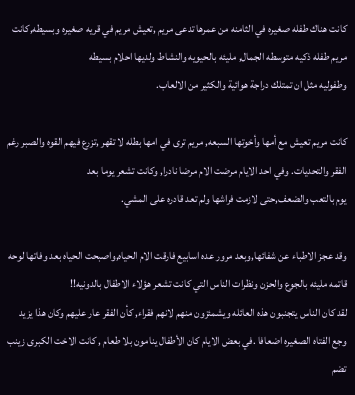كانت هناك طفله صغيره في الثامنه من عمرها تدعى مريم ,تعيش مريم في قريه صغيره وبسيطه,كانت مريم طفله ذكيه متوسطه الجمال, مليئه بالحيويه والنشاط ولديها احلام بسيطه
وطفوليه مثل ان تمتلك دراجة هوائية والكثير من الالعاب.

كانت مريم تعيش مع أمها وأخوتها السبعه, مريم ترى في امها بطله لا تقهر ,تزرع فيهم القوه والصبر رغم الفقر والتحديات. وفي احد الايام مرضت الام مرضا نادرا, وكانت تشعر يوما بعد
يوم بالتعب والضعف,حتى لازمت فراشها ولم تعد قادره على المشي.

وقد عجز الاطباء عن شفائها,وبعد مرور عده اسابيع فارقت الام الحياه,واصبحت الحياه بعد وفاتها لوحه قاتمه مليئه بالجوع والحزن ونظرات الناس التي كانت تشعر هؤلاء الاطفال بالدونيه!!
لقد كان الناس يتجنبون هذه العائله ويشمئزون منهم لانهم فقراء, كأن الفقر عار عليهم وكان هذا يزيد وجع الفتاه الصغيره اضعافا .في بعض الايام كان الأطفال ينامون بلا طعام , كانت الاخت الكبرى زينب تضم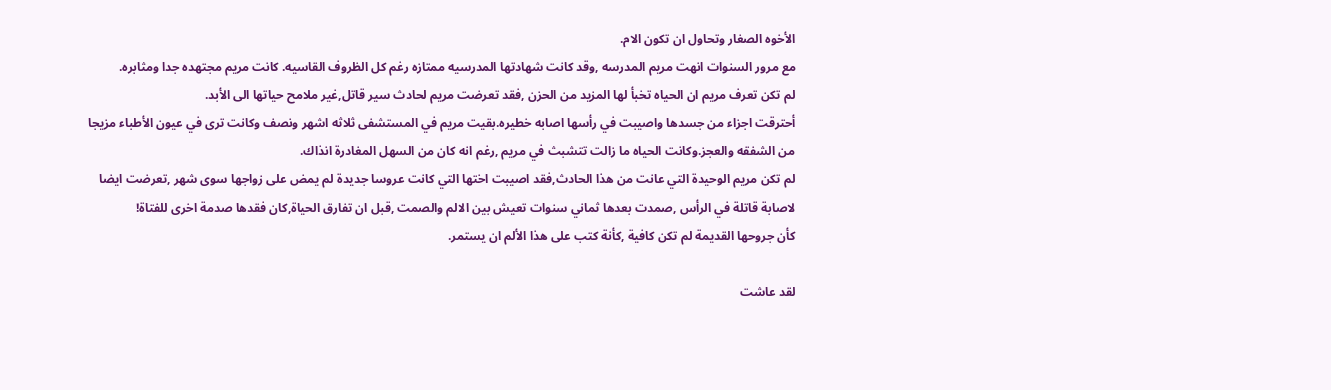الأخوه الصغار وتحاول ان تكون الام.
مع مرور السنوات انهت مريم المدرسه ,وقد كانت شهادتها المدرسيه ممتازه رغم كل الظروف القاسيه. كانت مريم مجتهده جدا ومثابره.
لم تكن تعرف مريم ان الحياه تخبأ لها المزيد من الحزن ,فقد تعرضت مريم لحادث سير قاتل,غير ملامح حياتها الى الأبد.
أحترقت اجزاء من جسدها واصيبت في رأسها اصابه خطيره.بقيت مريم في المستشفى ثلاثه اشهر ونصف وكانت ترى في عيون الأطباء مزيجا من الشفقه والعجز.وكانت الحياه ما زالت تتشبث في مريم ,رغم انه كان من السهل المغادرة انذاك.
لم تكن مريم الوحيدة التي عانت من هذا الحادث,فقد اصيبت اختها التي كانت عروسا جديدة لم يمض على زواجها سوى شهر ,تعرضت ايضا لاصابة قاتلة في الرأس ,صمدت بعدها ثماني سنوات تعيش بين الالم والصمت ,قبل ان تفارق الحياة,كان فقدها صدمة اخرى للفتاة!
كأن جروحها القديمة لم تكن كافية ,كأنة كتب على هذا الألم ان يستمر.

لقد عاشت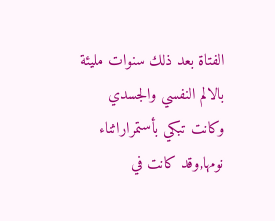الفتاة بعد ذلك سنوات مليئة بالالم النفسي والجسدي وكانت تبكي بأستمراراثناء نومها,وقد كانت في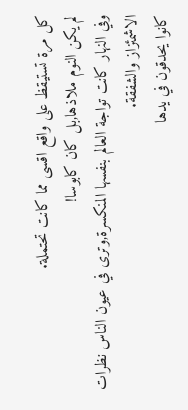كل مرة تستيقظ على واقع اقسى مما كانت تحتملة.
لم يكن النوم ملاذها,بل كان كابوسا!
وفي النهار كانت تواجة العالم بنفسها المنكسرة,وترى في عيون الناس نظرات الاشمئزاز والشفقة.
كانوا يحدقون في يدها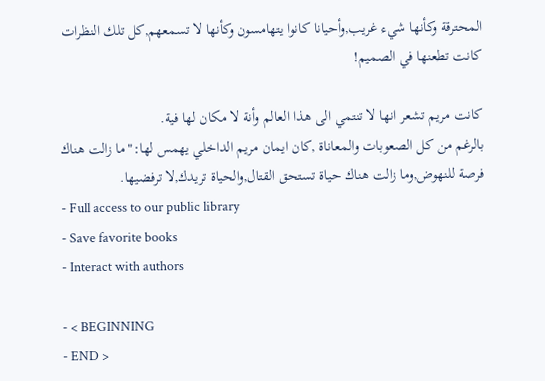المحترقة وكأنها شيء غريب,وأحيانا كانوا يتهامسون وكأنها لا تسمعهم,كل تلك النظرات كانت تطعنها في الصميم!

كانت مريم تشعر انها لا تنتمي الى هذا العالم وأنة لا مكان لها فية.
بالرغم من كل الصعوبات والمعاناة ,كان ايمان مريم الداخلي يهمس لها:"ما زالت هناك فرصة للنهوض,وما زالت هناك حياة تستحق القتال,والحياة تريدك,لا ترفضيها.
- Full access to our public library
- Save favorite books
- Interact with authors

- < BEGINNING
- END >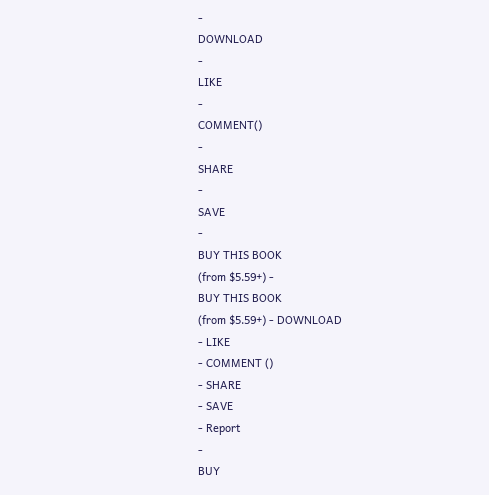-
DOWNLOAD
-
LIKE
-
COMMENT()
-
SHARE
-
SAVE
-
BUY THIS BOOK
(from $5.59+) -
BUY THIS BOOK
(from $5.59+) - DOWNLOAD
- LIKE
- COMMENT ()
- SHARE
- SAVE
- Report
-
BUY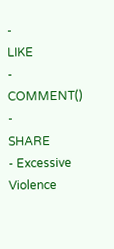-
LIKE
-
COMMENT()
-
SHARE
- Excessive Violence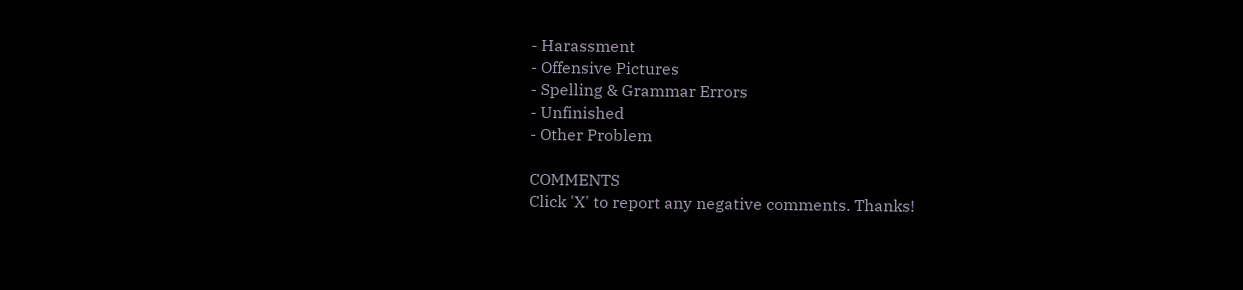- Harassment
- Offensive Pictures
- Spelling & Grammar Errors
- Unfinished
- Other Problem

COMMENTS
Click 'X' to report any negative comments. Thanks!